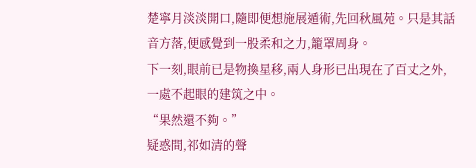楚寧月淡淡開口,隨即便想施展遁術,先回秋風苑。只是其話音方落,便感覺到一股柔和之力,籠罩周身。
下一刻,眼前已是物換星移,兩人身形已出現在了百丈之外,一處不起眼的建筑之中。
“果然還不夠。”
疑惑間,祁如清的聲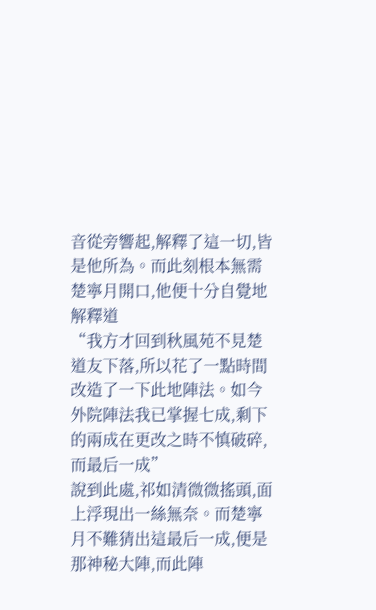音從旁響起,解釋了這一切,皆是他所為。而此刻根本無需楚寧月開口,他便十分自覺地解釋道
“我方才回到秋風苑不見楚道友下落,所以花了一點時間改造了一下此地陣法。如今外院陣法我已掌握七成,剩下的兩成在更改之時不慎破碎,而最后一成”
說到此處,祁如清微微搖頭,面上浮現出一絲無奈。而楚寧月不難猜出這最后一成,便是那神秘大陣,而此陣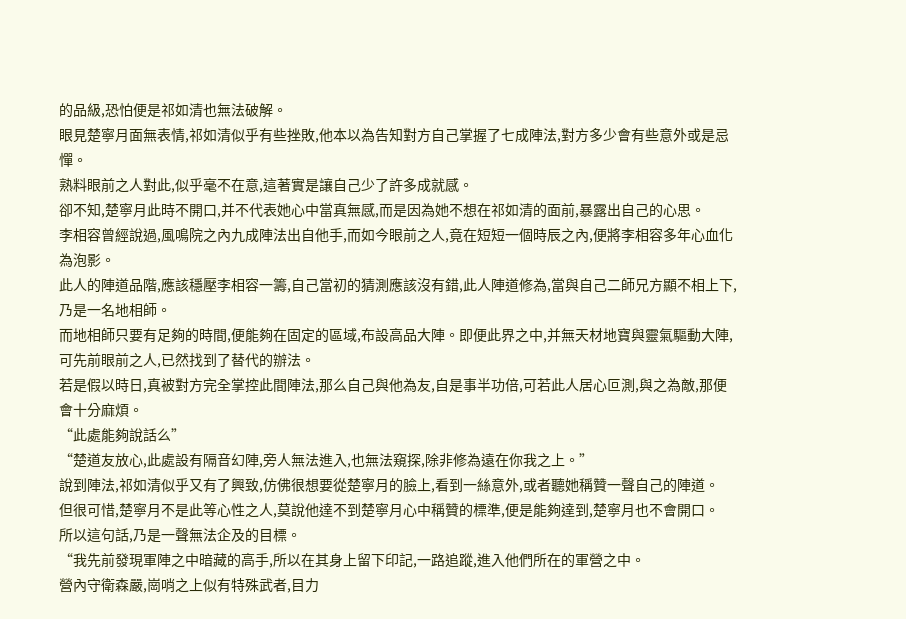的品級,恐怕便是祁如清也無法破解。
眼見楚寧月面無表情,祁如清似乎有些挫敗,他本以為告知對方自己掌握了七成陣法,對方多少會有些意外或是忌憚。
熟料眼前之人對此,似乎毫不在意,這著實是讓自己少了許多成就感。
卻不知,楚寧月此時不開口,并不代表她心中當真無感,而是因為她不想在祁如清的面前,暴露出自己的心思。
李相容曾經說過,風鳴院之內九成陣法出自他手,而如今眼前之人,竟在短短一個時辰之內,便將李相容多年心血化為泡影。
此人的陣道品階,應該穩壓李相容一籌,自己當初的猜測應該沒有錯,此人陣道修為,當與自己二師兄方顯不相上下,乃是一名地相師。
而地相師只要有足夠的時間,便能夠在固定的區域,布設高品大陣。即便此界之中,并無天材地寶與靈氣驅動大陣,可先前眼前之人,已然找到了替代的辦法。
若是假以時日,真被對方完全掌控此間陣法,那么自己與他為友,自是事半功倍,可若此人居心叵測,與之為敵,那便會十分麻煩。
“此處能夠說話么”
“楚道友放心,此處設有隔音幻陣,旁人無法進入,也無法窺探,除非修為遠在你我之上。”
說到陣法,祁如清似乎又有了興致,仿佛很想要從楚寧月的臉上,看到一絲意外,或者聽她稱贊一聲自己的陣道。
但很可惜,楚寧月不是此等心性之人,莫說他達不到楚寧月心中稱贊的標準,便是能夠達到,楚寧月也不會開口。
所以這句話,乃是一聲無法企及的目標。
“我先前發現軍陣之中暗藏的高手,所以在其身上留下印記,一路追蹤,進入他們所在的軍營之中。
營內守衛森嚴,崗哨之上似有特殊武者,目力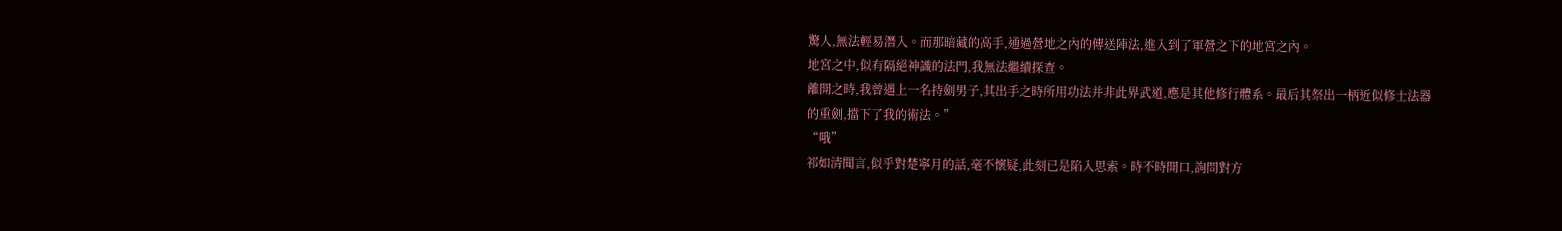驚人,無法輕易潛入。而那暗藏的高手,通過營地之內的傳送陣法,進入到了軍營之下的地宮之內。
地宮之中,似有隔絕神識的法門,我無法繼續探查。
離開之時,我曾遇上一名持劍男子,其出手之時所用功法并非此界武道,應是其他修行體系。最后其祭出一柄近似修士法器的重劍,擋下了我的術法。”
“哦”
祁如清聞言,似乎對楚寧月的話,毫不懷疑,此刻已是陷入思索。時不時開口,詢問對方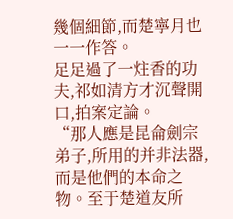幾個細節,而楚寧月也一一作答。
足足過了一炷香的功夫,祁如清方才沉聲開口,拍案定論。
“那人應是昆侖劍宗弟子,所用的并非法器,而是他們的本命之物。至于楚道友所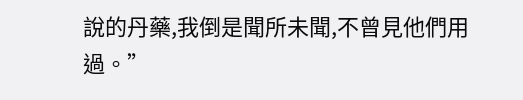說的丹藥,我倒是聞所未聞,不曾見他們用過。”